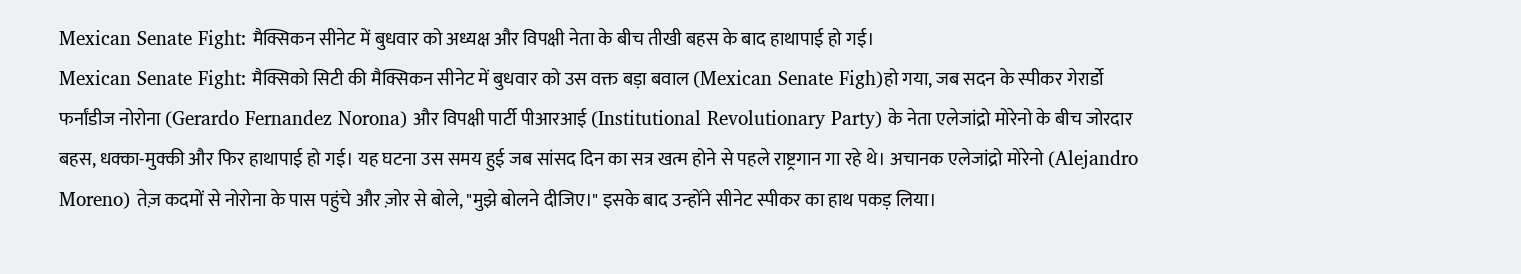Mexican Senate Fight: मैक्सिकन सीनेट में बुधवार को अध्यक्ष और विपक्षी नेता के बीच तीखी बहस के बाद हाथापाई हो गई।
Mexican Senate Fight: मैक्सिको सिटी की मैक्सिकन सीनेट में बुधवार को उस वक्त बड़ा बवाल (Mexican Senate Figh)हो गया, जब सदन के स्पीकर गेरार्डो फर्नांडीज नोरोना (Gerardo Fernandez Norona) और विपक्षी पार्टी पीआरआई (Institutional Revolutionary Party) के नेता एलेजांद्रो मोरेनो के बीच जोरदार बहस, धक्का-मुक्की और फिर हाथापाई हो गई। यह घटना उस समय हुई जब सांसद दिन का सत्र खत्म होने से पहले राष्ट्रगान गा रहे थे। अचानक एलेजांद्रो मोरेनो (Alejandro Moreno) तेज़ कदमों से नोरोना के पास पहुंचे और ज़ोर से बोले, "मुझे बोलने दीजिए।" इसके बाद उन्होंने सीनेट स्पीकर का हाथ पकड़ लिया।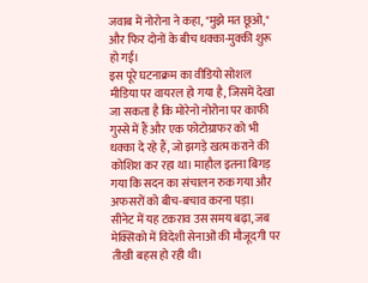जवाब में नोरोना ने कहा, "मुझे मत छूओ," और फिर दोनों के बीच धक्का-मुक्की शुरू हो गई।
इस पूरे घटनाक्रम का वीडियो सोशल मीडिया पर वायरल हो गया है, जिसमें देखा जा सकता है कि मोरेनो नोरोना पर काफी गुस्से में हैं और एक फोटोग्राफर को भी धक्का दे रहे हैं, जो झगड़े खत्म कराने की कोशिश कर रहा था। माहौल इतना बिगड़ गया कि सदन का संचालन रुक गया और अफसरों को बीच-बचाव करना पड़ा।
सीनेट में यह टकराव उस समय बढ़ा, जब मेक्सिको में विदेशी सेनाओं की मौजूदगी पर तीखी बहस हो रही थी।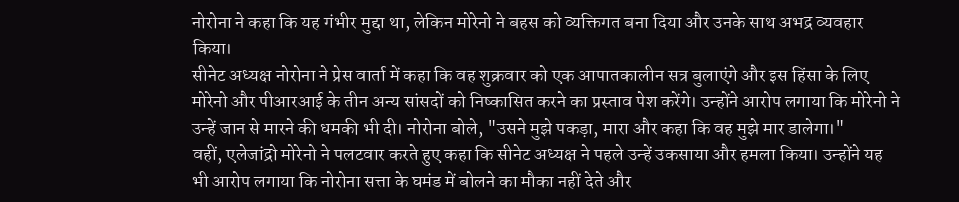नोरोना ने कहा कि यह गंभीर मुद्दा था, लेकिन मोरेनो ने बहस को व्यक्तिगत बना दिया और उनके साथ अभद्र व्यवहार किया।
सीनेट अध्यक्ष नोरोना ने प्रेस वार्ता में कहा कि वह शुक्रवार को एक आपातकालीन सत्र बुलाएंगे और इस हिंसा के लिए मोरेनो और पीआरआई के तीन अन्य सांसदों को निष्कासित करने का प्रस्ताव पेश करेंगे। उन्होंने आरोप लगाया कि मोरेनो ने उन्हें जान से मारने की धमकी भी दी। नोरोना बोले, "उसने मुझे पकड़ा, मारा और कहा कि वह मुझे मार डालेगा।"
वहीं, एलेजांद्रो मोरेनो ने पलटवार करते हुए कहा कि सीनेट अध्यक्ष ने पहले उन्हें उकसाया और हमला किया। उन्होंने यह भी आरोप लगाया कि नोरोना सत्ता के घमंड में बोलने का मौका नहीं देते और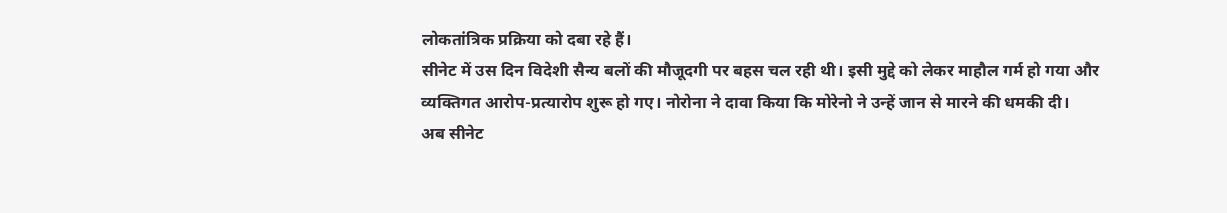लोकतांत्रिक प्रक्रिया को दबा रहे हैं।
सीनेट में उस दिन विदेशी सैन्य बलों की मौजूदगी पर बहस चल रही थी। इसी मुद्दे को लेकर माहौल गर्म हो गया और व्यक्तिगत आरोप-प्रत्यारोप शुरू हो गए। नोरोना ने दावा किया कि मोरेनो ने उन्हें जान से मारने की धमकी दी।
अब सीनेट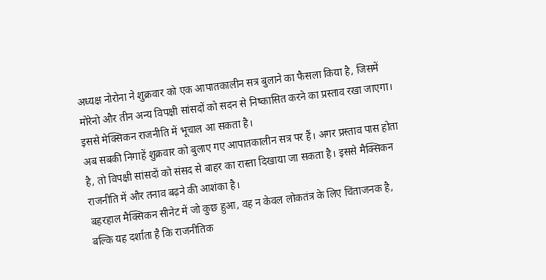अध्यक्ष नोरोना ने शुक्रवार को एक आपातकालीन सत्र बुलाने का फैसला किया है, जिसमें मोरेनो और तीन अन्य विपक्षी सांसदों को सदन से निष्कासित करने का प्रस्ताव रखा जाएगा। इससे मेक्सिकन राजनीति में भूचाल आ सकता है।
अब सबकी निगाहें शुक्रवार को बुलाए गए आपातकालीन सत्र पर हैं। अगर प्रस्ताव पास होता है, तो विपक्षी सांसदों को संसद से बाहर का रास्ता दिखाया जा सकता है। इससे मैक्सिकन राजनीति में और तनाव बढ़ने की आशंका है।
बहरहाल मैक्सिकन सीनेट में जो कुछ हुआ, वह न केवल लोकतंत्र के लिए चिंताजनक है, बल्कि यह दर्शाता है कि राजनीतिक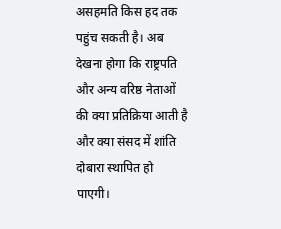असहमति किस हद तक पहुंच सकती है। अब देखना होगा कि राष्ट्रपति और अन्य वरिष्ठ नेताओं की क्या प्रतिक्रिया आती है और क्या संसद में शांति दोबारा स्थापित हो पाएगी।